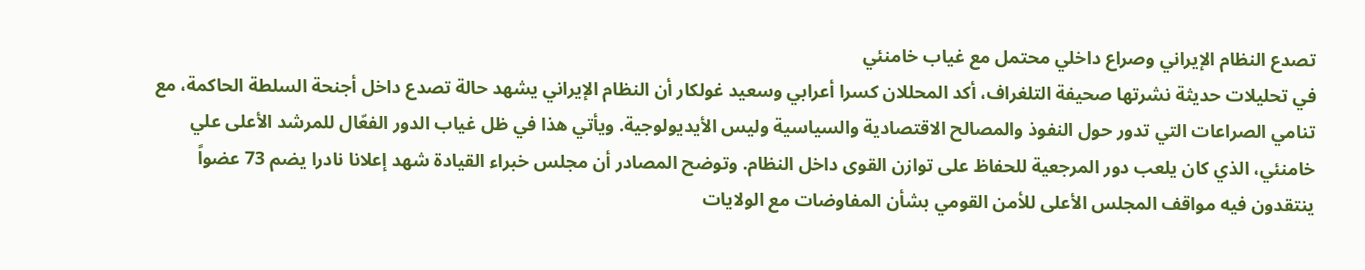تصدع النظام الإيراني وصراع داخلي محتمل مع غياب خامنئي
في تحليلات حديثة نشرتها صحيفة التلغراف، أكد المحللان كسرا أعرابي وسعيد غولكار أن النظام الإيراني يشهد حالة تصدع داخل أجنحة السلطة الحاكمة، مع تنامي الصراعات التي تدور حول النفوذ والمصالح الاقتصادية والسياسية وليس الأيديولوجية. ويأتي هذا في ظل غياب الدور الفعّال للمرشد الأعلى علي خامنئي، الذي كان يلعب دور المرجعية للحفاظ على توازن القوى داخل النظام. وتوضح المصادر أن مجلس خبراء القيادة شهد إعلانا نادرا يضم 73 عضواً ينتقدون فيه مواقف المجلس الأعلى للأمن القومي بشأن المفاوضات مع الولايات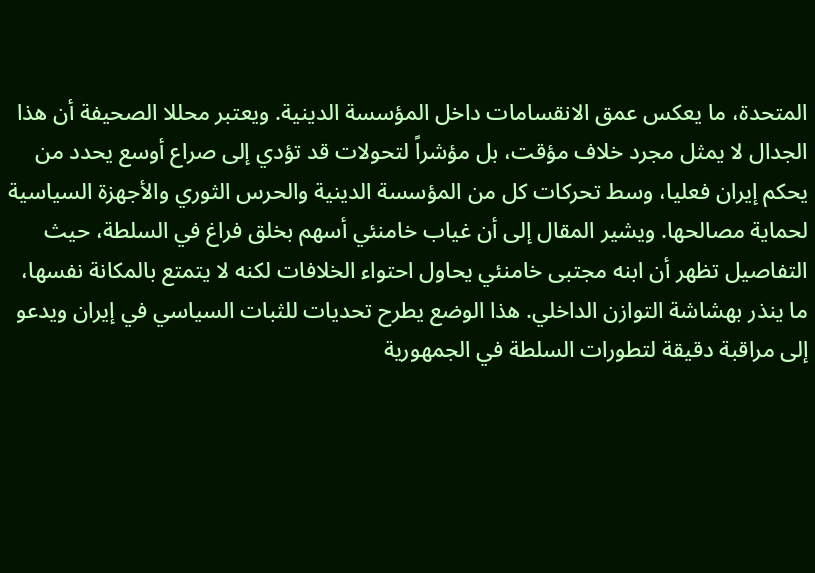المتحدة، ما يعكس عمق الانقسامات داخل المؤسسة الدينية. ويعتبر محللا الصحيفة أن هذا الجدال لا يمثل مجرد خلاف مؤقت، بل مؤشراً لتحولات قد تؤدي إلى صراع أوسع يحدد من يحكم إيران فعليا، وسط تحركات كل من المؤسسة الدينية والحرس الثوري والأجهزة السياسية لحماية مصالحها. ويشير المقال إلى أن غياب خامنئي أسهم بخلق فراغ في السلطة، حيث التفاصيل تظهر أن ابنه مجتبى خامنئي يحاول احتواء الخلافات لكنه لا يتمتع بالمكانة نفسها، ما ينذر بهشاشة التوازن الداخلي. هذا الوضع يطرح تحديات للثبات السياسي في إيران ويدعو إلى مراقبة دقيقة لتطورات السلطة في الجمهورية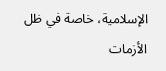الإسلامية، خاصة في ظل الأزمات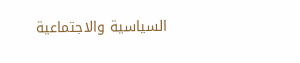السياسية والاجتماعية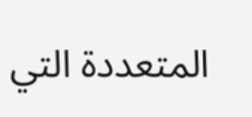المتعددة التي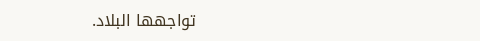تواجهها البلاد.